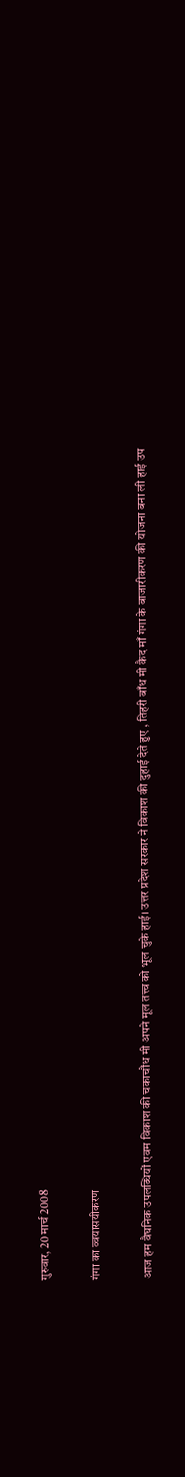गुरुवार, 20 मार्च 2008

गंगा का व्वयासयीकरण

आज हम वैघनिक उपलब्धियों एवम विकाश की चकाचौंध मी अपने मूल तत्त्व को भूल चुके हाई। उत्तर प्रदेश सरकार ने विकाश की दुहाई देते हुए , तिहरी बाँध मी कैद माँ गंगा के बाजारीकरण की योजना बना ली हाई उप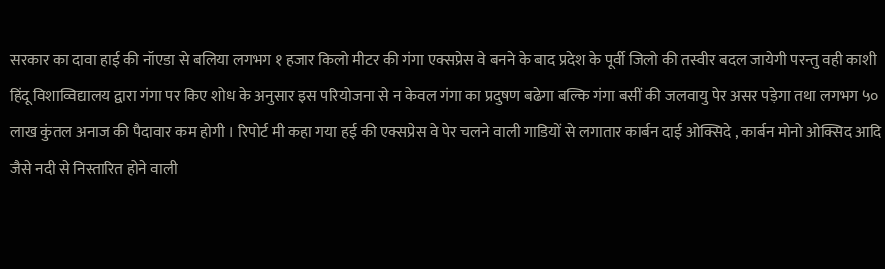सरकार का दावा हाई की नॉएडा से बलिया लगभग १ हजार किलो मीटर की गंगा एक्सप्रेस वे बनने के बाद प्रदेश के पूर्वी जिलो की तस्वीर बदल जायेगी परन्तु वही काशी हिंदू विशाव्विद्यालय द्वारा गंगा पर किए शोध के अनुसार इस परियोजना से न केवल गंगा का प्रदुषण बढेगा बल्कि गंगा बसीं की जलवायु पेर असर पड़ेगा तथा लगभग ५० लाख कुंतल अनाज की पैदावार कम होगी । रिपोर्ट मी कहा गया हई की एक्सप्रेस वे पेर चलने वाली गाडियों से लगातार कार्बन दाई ओक्सिदे , कार्बन मोनो ओक्सिद आदि जैसे नदी से निस्तारित होने वाली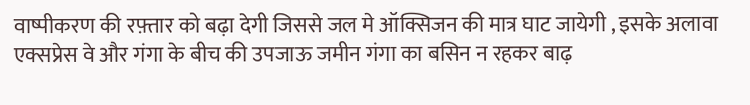वाष्पीकरण की रफ़्तार को बढ़ा देगी जिससे जल मे ऑक्सिजन की मात्र घाट जायेगी , इसके अलावा एक्सप्रेस वे और गंगा के बीच की उपजाऊ जमीन गंगा का बसिन न रहकर बाढ़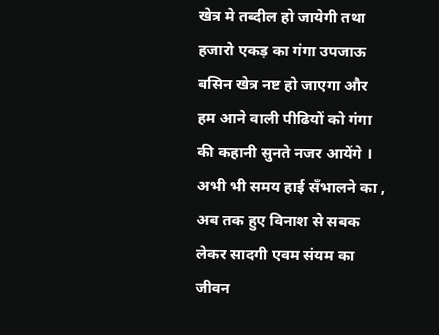खेत्र मे तब्दील हो जायेगी तथा हजारो एकड़ का गंगा उपजाऊ बसिन खेत्र नष्ट हो जाएगा और हम आने वाली पीढियों को गंगा की कहानी सुनते नजर आयेंगे । अभी भी समय हाई सँभालने का , अब तक हुए विनाश से सबक लेकर सादगी एवम संयम का जीवन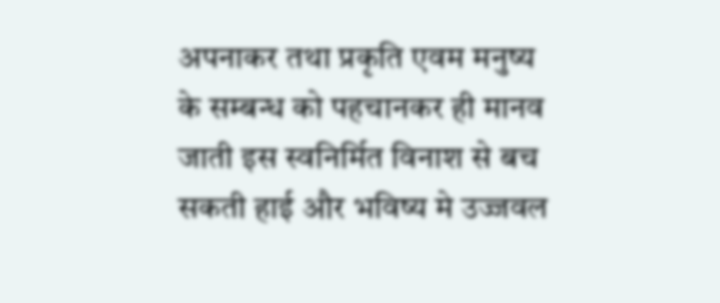अपनाकर तथा प्रकृति एवम मनुष्य के सम्बन्ध को पहचानकर ही मानव जाती इस स्वनिर्मित विनाश से बच सकती हाई और भविष्य मे उज्जवल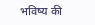भविष्य की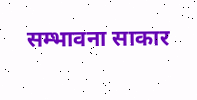सम्भावना साकार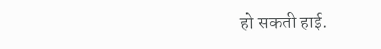हो सकती हाई.